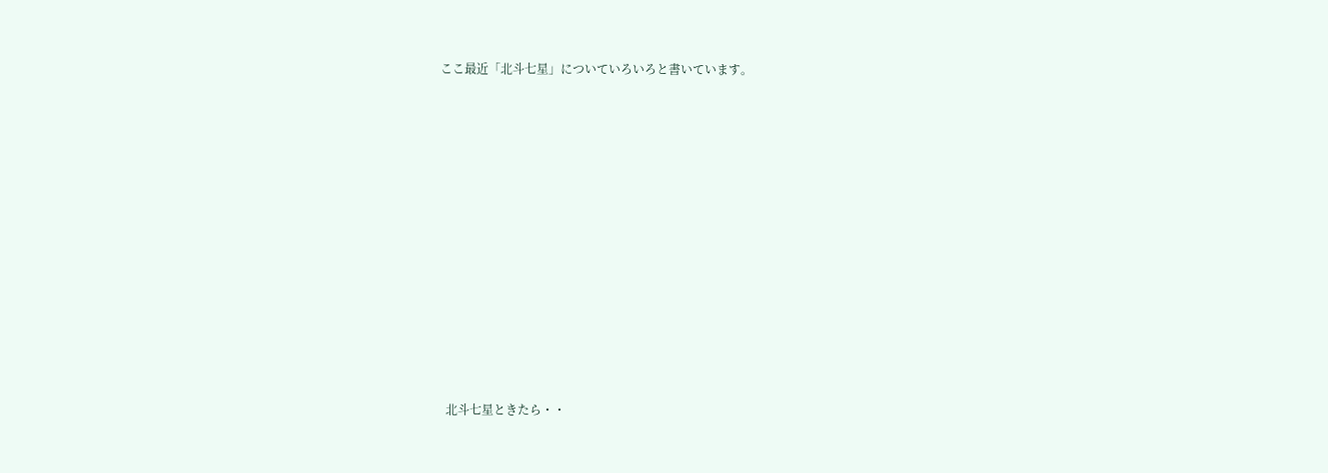ここ最近「北斗七星」についていろいろと書いています。













  北斗七星ときたら・・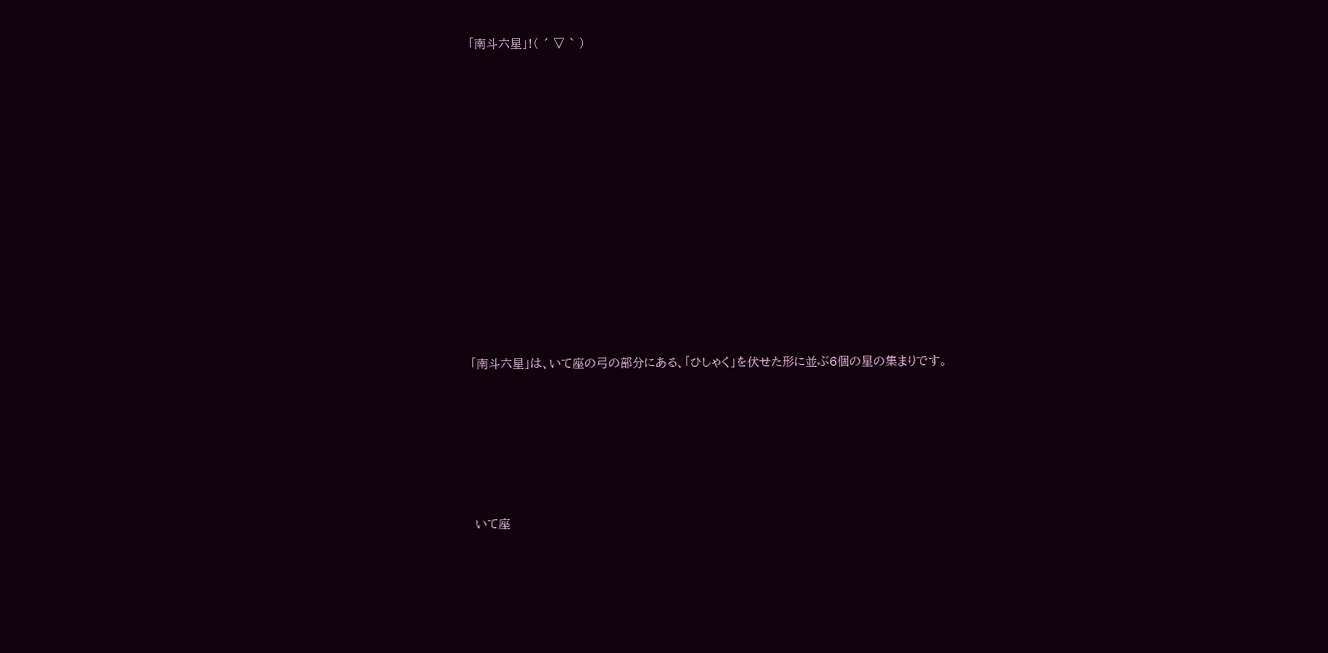「南斗六星」!( ´ ▽ ` )















「南斗六星」は、いて座の弓の部分にある、「ひしゃく」を伏せた形に並ぶ6個の星の集まりです。







 いて座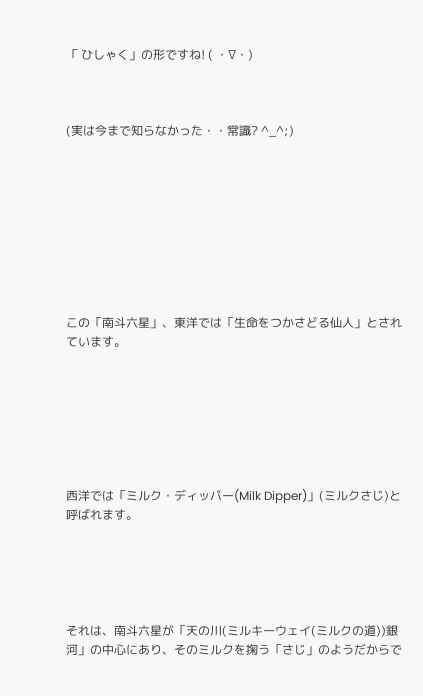「 ひしゃく」の形ですね! ( ・∇・)



(実は今まで知らなかった・・常識? ^_^;)









この「南斗六星」、東洋では「生命をつかさどる仙人」とされています。







西洋では「ミルク・ディッパー(Milk Dipper)」(ミルクさじ)と呼ばれます。





それは、南斗六星が「天の川(ミルキーウェイ(ミルクの道))銀河」の中心にあり、そのミルクを掬う「さじ」のようだからで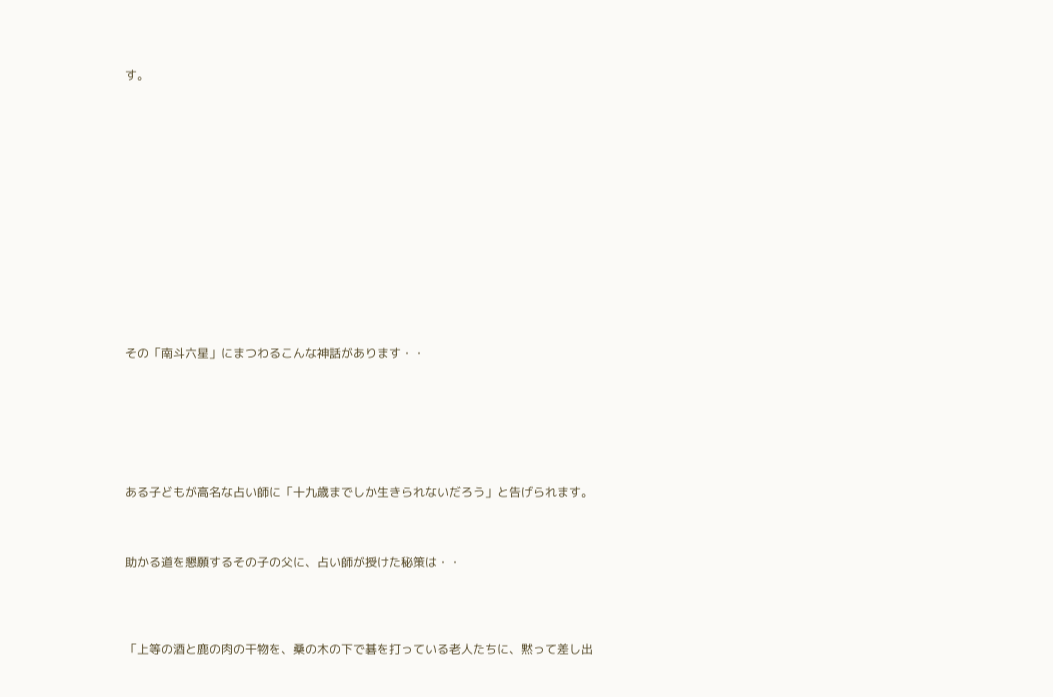す。















その「南斗六星」にまつわるこんな神話があります・・







ある子どもが高名な占い師に「十九歳までしか生きられないだろう」と告げられます。



助かる道を懇願するその子の父に、占い師が授けた秘策は・・




「上等の酒と鹿の肉の干物を、桑の木の下で碁を打っている老人たちに、黙って差し出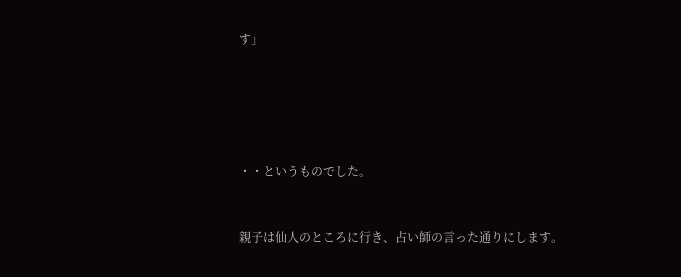す」





・・というものでした。


親子は仙人のところに行き、占い師の言った通りにします。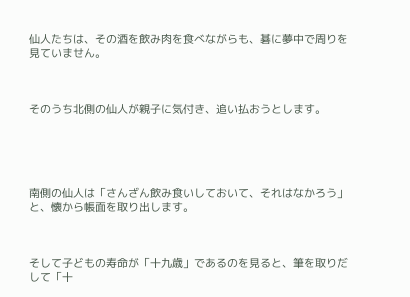仙人たちは、その酒を飲み肉を食べながらも、碁に夢中で周りを見ていません。



そのうち北側の仙人が親子に気付き、追い払おうとします。





南側の仙人は「さんざん飲み食いしておいて、それはなかろう」と、懐から帳面を取り出します。



そして子どもの寿命が「十九歳」であるのを見ると、筆を取りだして「十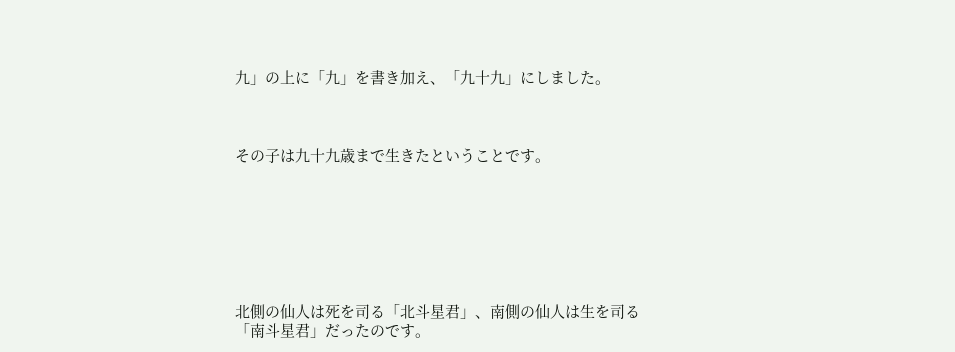九」の上に「九」を書き加え、「九十九」にしました。



その子は九十九歳まで生きたということです。







北側の仙人は死を司る「北斗星君」、南側の仙人は生を司る「南斗星君」だったのです。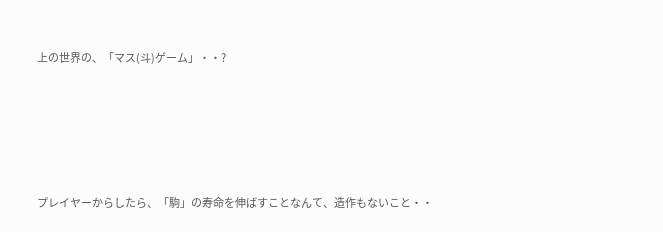上の世界の、「マス(斗)ゲーム」・・?







プレイヤーからしたら、「駒」の寿命を伸ばすことなんて、造作もないこと・・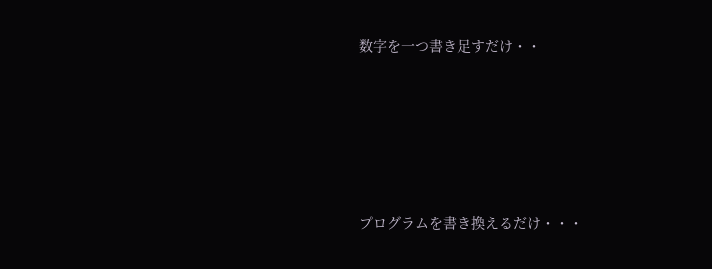数字を一つ書き足すだけ・・







プログラムを書き換えるだけ・・・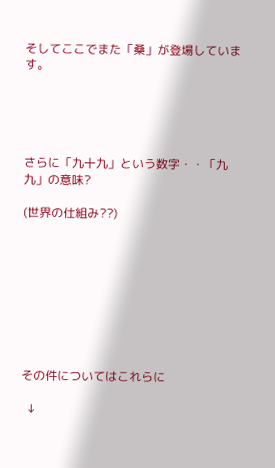そしてここでまた「桑」が登場しています。





さらに「九十九」という数字・・「九九」の意味?

(世界の仕組み??)









その件についてはこれらに

  ↓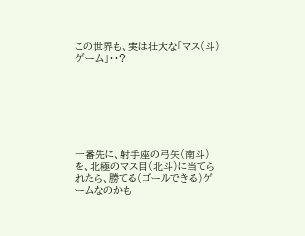この世界も、実は壮大な「マス(斗)ゲーム」・・?







一番先に、射手座の弓矢(南斗)を、北極のマス目(北斗)に当てられたら、勝てる(ゴールできる)ゲームなのかも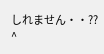しれません・・?? ^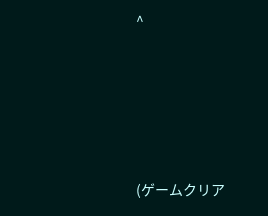^







(ゲームクリア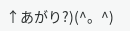↑あがり?)(^。^)